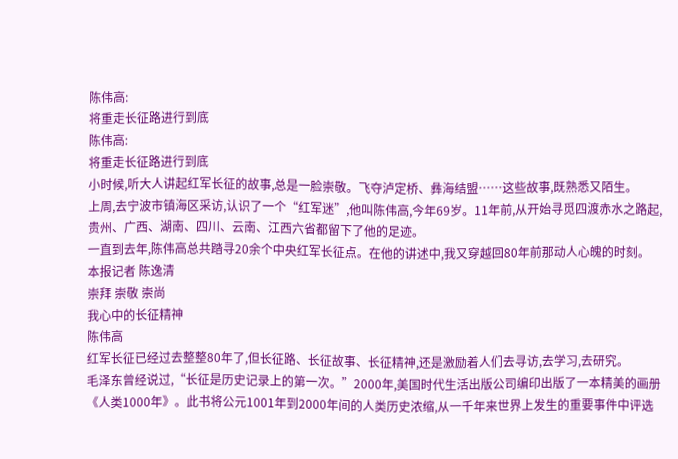陈伟高:
将重走长征路进行到底
陈伟高:
将重走长征路进行到底
小时候,听大人讲起红军长征的故事,总是一脸崇敬。飞夺泸定桥、彝海结盟……这些故事,既熟悉又陌生。
上周,去宁波市镇海区采访,认识了一个“红军迷”,他叫陈伟高,今年69岁。11年前,从开始寻觅四渡赤水之路起,贵州、广西、湖南、四川、云南、江西六省都留下了他的足迹。
一直到去年,陈伟高总共踏寻20余个中央红军长征点。在他的讲述中,我又穿越回80年前那动人心魄的时刻。
本报记者 陈逸清
崇拜 崇敬 崇尚
我心中的长征精神
陈伟高
红军长征已经过去整整80年了,但长征路、长征故事、长征精神,还是激励着人们去寻访,去学习,去研究。
毛泽东曾经说过,“长征是历史记录上的第一次。”2000年,美国时代生活出版公司编印出版了一本精美的画册《人类1000年》。此书将公元1001年到2000年间的人类历史浓缩,从一千年来世界上发生的重要事件中评选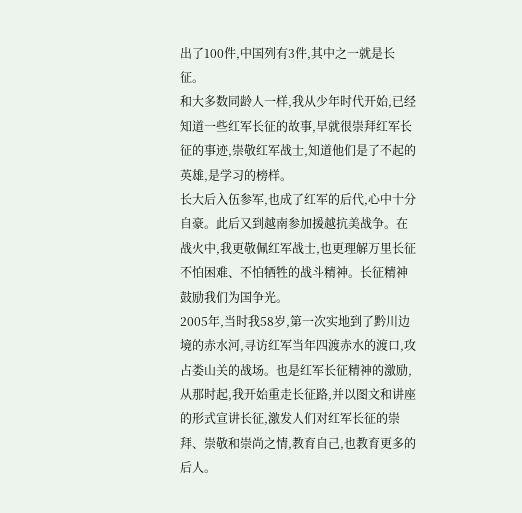出了100件,中国列有3件,其中之一就是长征。
和大多数同龄人一样,我从少年时代开始,已经知道一些红军长征的故事,早就很崇拜红军长征的事迹,崇敬红军战士,知道他们是了不起的英雄,是学习的榜样。
长大后入伍参军,也成了红军的后代,心中十分自豪。此后又到越南参加援越抗美战争。在战火中,我更敬佩红军战士,也更理解万里长征不怕困难、不怕牺牲的战斗精神。长征精神鼓励我们为国争光。
2005年,当时我58岁,第一次实地到了黔川边境的赤水河,寻访红军当年四渡赤水的渡口,攻占娄山关的战场。也是红军长征精神的激励,从那时起,我开始重走长征路,并以图文和讲座的形式宣讲长征,激发人们对红军长征的崇拜、崇敬和崇尚之情,教育自己,也教育更多的后人。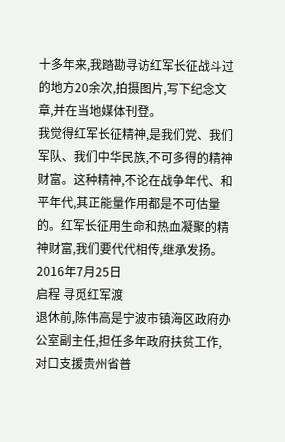十多年来,我踏勘寻访红军长征战斗过的地方20余次,拍摄图片,写下纪念文章,并在当地媒体刊登。
我觉得红军长征精神,是我们党、我们军队、我们中华民族,不可多得的精神财富。这种精神,不论在战争年代、和平年代,其正能量作用都是不可估量的。红军长征用生命和热血凝聚的精神财富,我们要代代相传,继承发扬。
2016年7月25日
启程 寻觅红军渡
退休前,陈伟高是宁波市镇海区政府办公室副主任,担任多年政府扶贫工作,对口支援贵州省普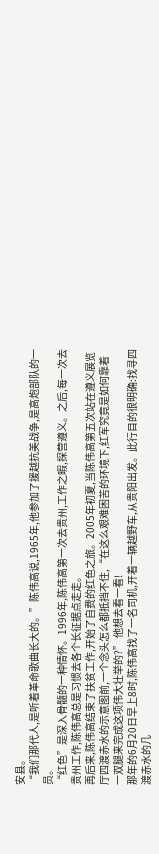安县。
“我们那代人,是听着革命歌曲长大的。”陈伟高说,1965年,他参加了援越抗美战争,是高炮部队的一员。
“红色”是深入骨髓的一种情怀。1996年,陈伟高第一次去贵州,工作之暇,探营遵义。之后,每一次去贵州工作,陈伟高总是习惯去各个长征据点走走。
再后来,陈伟高结束了扶贫工作,开始了自费的红色之旅。2005年初夏,当陈伟高第五次站在遵义展览厅四渡赤水的示意图前,一个念头怎么都抵挡不住,“在这么艰难困苦的环境下,红军究竟是如何靠着一双腿来完成这项伟大壮举的?” 他想去看一看!
那年的6月20日早上8时,陈伟高找了一名司机,开着一辆越野车,从贵阳出发。此行目的很明确:找寻四渡赤水的几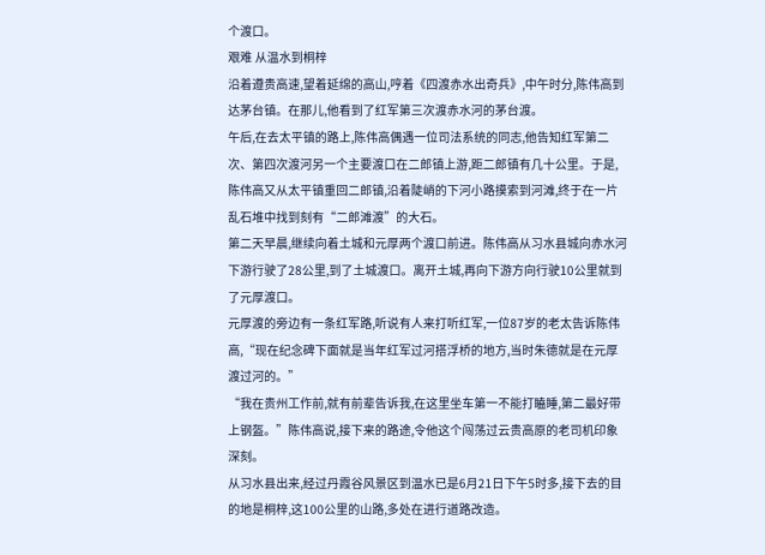个渡口。
艰难 从温水到桐梓
沿着遵贵高速,望着延绵的高山,哼着《四渡赤水出奇兵》,中午时分,陈伟高到达茅台镇。在那儿,他看到了红军第三次渡赤水河的茅台渡。
午后,在去太平镇的路上,陈伟高偶遇一位司法系统的同志,他告知红军第二次、第四次渡河另一个主要渡口在二郎镇上游,距二郎镇有几十公里。于是,陈伟高又从太平镇重回二郎镇,沿着陡峭的下河小路摸索到河滩,终于在一片乱石堆中找到刻有“二郎滩渡”的大石。
第二天早晨,继续向着土城和元厚两个渡口前进。陈伟高从习水县城向赤水河下游行驶了28公里,到了土城渡口。离开土城,再向下游方向行驶10公里就到了元厚渡口。
元厚渡的旁边有一条红军路,听说有人来打听红军,一位87岁的老太告诉陈伟高,“现在纪念碑下面就是当年红军过河搭浮桥的地方,当时朱德就是在元厚渡过河的。”
“我在贵州工作前,就有前辈告诉我,在这里坐车第一不能打瞌睡,第二最好带上钢盔。”陈伟高说,接下来的路途,令他这个闯荡过云贵高原的老司机印象深刻。
从习水县出来,经过丹霞谷风景区到温水已是6月21日下午5时多,接下去的目的地是桐梓,这100公里的山路,多处在进行道路改造。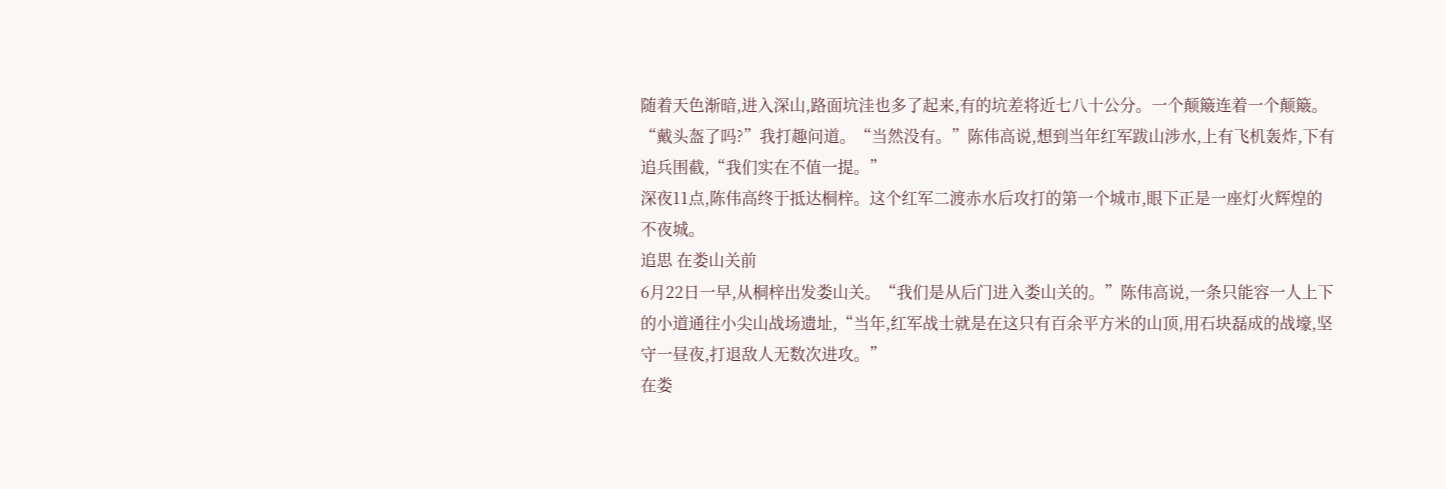随着天色渐暗,进入深山,路面坑洼也多了起来,有的坑差将近七八十公分。一个颠簸连着一个颠簸。
“戴头盔了吗?”我打趣问道。“当然没有。”陈伟高说,想到当年红军跋山涉水,上有飞机轰炸,下有追兵围截,“我们实在不值一提。”
深夜11点,陈伟高终于抵达桐梓。这个红军二渡赤水后攻打的第一个城市,眼下正是一座灯火辉煌的不夜城。
追思 在娄山关前
6月22日一早,从桐梓出发娄山关。“我们是从后门进入娄山关的。”陈伟高说,一条只能容一人上下的小道通往小尖山战场遗址,“当年,红军战士就是在这只有百余平方米的山顶,用石块磊成的战壕,坚守一昼夜,打退敌人无数次进攻。”
在娄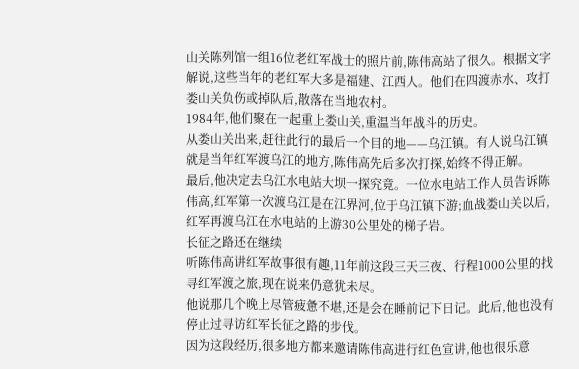山关陈列馆一组16位老红军战士的照片前,陈伟高站了很久。根据文字解说,这些当年的老红军大多是福建、江西人。他们在四渡赤水、攻打娄山关负伤或掉队后,散落在当地农村。
1984年,他们聚在一起重上娄山关,重温当年战斗的历史。
从娄山关出来,赶往此行的最后一个目的地——乌江镇。有人说乌江镇就是当年红军渡乌江的地方,陈伟高先后多次打探,始终不得正解。
最后,他决定去乌江水电站大坝一探究竟。一位水电站工作人员告诉陈伟高,红军第一次渡乌江是在江界河,位于乌江镇下游;血战娄山关以后,红军再渡乌江在水电站的上游30公里处的梯子岩。
长征之路还在继续
听陈伟高讲红军故事很有趣,11年前这段三天三夜、行程1000公里的找寻红军渡之旅,现在说来仍意犹未尽。
他说那几个晚上尽管疲惫不堪,还是会在睡前记下日记。此后,他也没有停止过寻访红军长征之路的步伐。
因为这段经历,很多地方都来邀请陈伟高进行红色宣讲,他也很乐意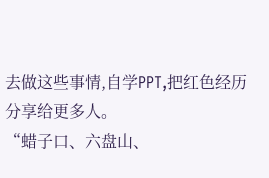去做这些事情,自学PPT,把红色经历分享给更多人。
“蜡子口、六盘山、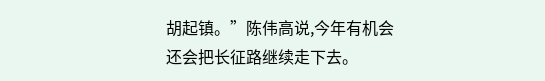胡起镇。”陈伟高说,今年有机会还会把长征路继续走下去。